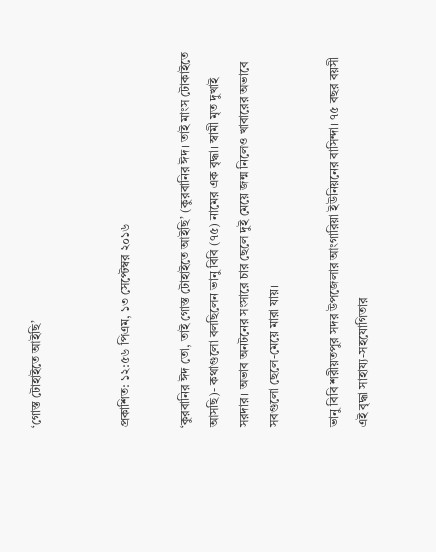‘গোস্ত টোহাইতে আইছি’


প্রকাশিত: ১২:৫৬ পিএম, ১৩ সেপ্টেম্বর ২০১৬

‘কুরবানির ঈদ তো, তাই গোস্ত টোহাইতে আইছি’ (কুরবানির ঈদ। তাই মাংস টোকাইতে আসছি)- কথাগুলো বলছিলেন ভানু বিবি (৭৫) নামের এক বৃদ্ধা। স্বামী মৃত দুখাই সরদার। অভাব অনটনের সংসারে চার ছেলে দুই মেয়ে জন্ম নিলেও খাবারের অভাবে সবগুলো ছেলে-মেয়ে মারা যায়।

ভানু বিবি শরীয়তপুর সদর উপজেলার আংগারিয়া ইউনিয়নের বাসিন্দা। ৭৫ বছর বয়সী এই বৃদ্ধা সাহায্য-সহযোগিতার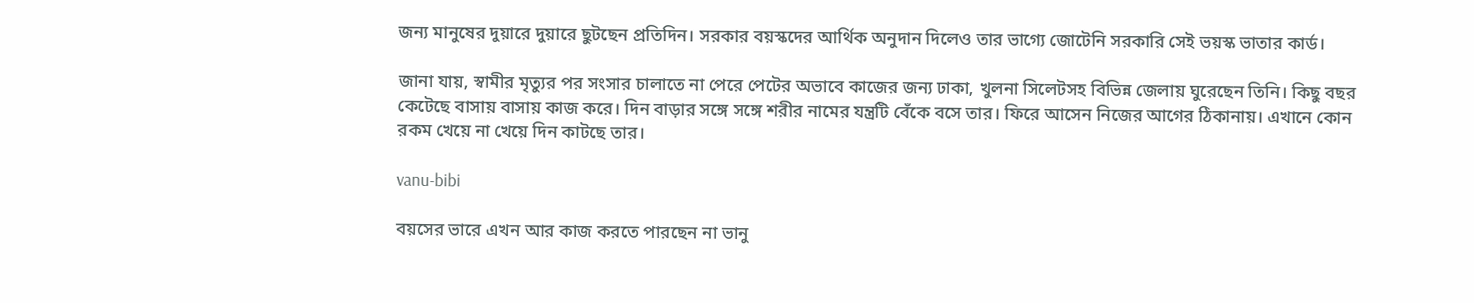জন্য মানুষের দুয়ারে দুয়ারে ছুটছেন প্রতিদিন। সরকার বয়স্কদের আর্থিক অনুদান দিলেও তার ভাগ্যে জোটেনি সরকারি সেই ভয়স্ক ভাতার কার্ড।

জানা যায়, স্বামীর মৃত্যুর পর সংসার চালাতে না পেরে পেটের অভাবে কাজের জন্য ঢাকা, খুলনা সিলেটসহ বিভিন্ন জেলায় ঘুরেছেন তিনি। কিছু বছর কেটেছে বাসায় বাসায় কাজ করে। দিন বাড়ার সঙ্গে সঙ্গে শরীর নামের যন্ত্রটি বেঁকে বসে তার। ফিরে আসেন নিজের আগের ঠিকানায়। এখানে কোন রকম খেয়ে না খেয়ে দিন কাটছে তার।

vanu-bibi

বয়সের ভারে এখন আর কাজ করতে পারছেন না ভানু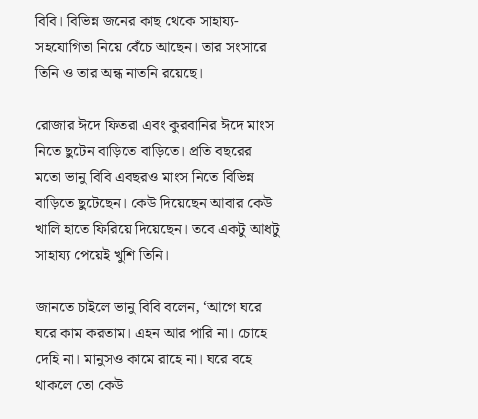বিবি। বিভিন্ন জনের কাছ থেকে সাহায্য-সহযোগিতা নিয়ে বেঁচে আছেন। তার সংসারে তিনি ও তার অন্ধ নাতনি রয়েছে।

রোজার ঈদে ফিতরা এবং কুরবানির ঈদে মাংস নিতে ছুটেন বাড়িতে বাড়িতে। প্রতি বছরের মতো ভানু বিবি এবছরও মাংস নিতে বিভিন্ন বাড়িতে ছুটেছেন। কেউ দিয়েছেন আবার কেউ খালি হাতে ফিরিয়ে দিয়েছেন। তবে একটু আধটু সাহায্য পেয়েই খুশি তিনি।

জানতে চাইলে ভানু বিবি বলেন, ‘আগে ঘরে ঘরে কাম করতাম। এহন আর পারি না। চোহে দেহি না। মানুসও কামে রাহে না। ঘরে বহে থাকলে তো কেউ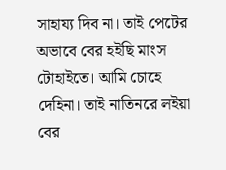সাহায্য দিব না। তাই পেটের অভাবে বের হইছি মাংস টোহাইতে। আমি চোহে দেহিনা। তাই নাতিনরে লইয়া বের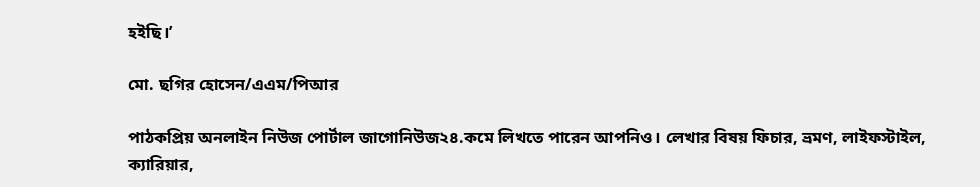হইছি।’

মো. ছগির হোসেন/এএম/পিআর

পাঠকপ্রিয় অনলাইন নিউজ পোর্টাল জাগোনিউজ২৪.কমে লিখতে পারেন আপনিও। লেখার বিষয় ফিচার, ভ্রমণ, লাইফস্টাইল, ক্যারিয়ার,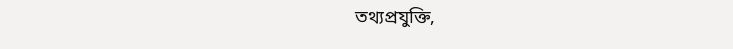তথ্যপ্রযুক্তি,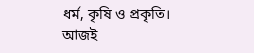ধর্ম, কৃষি ও প্রকৃতি। আজই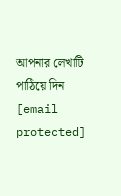আপনার লেখাটি পাঠিয়ে দিন [email protected]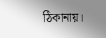ঠিকানায়।